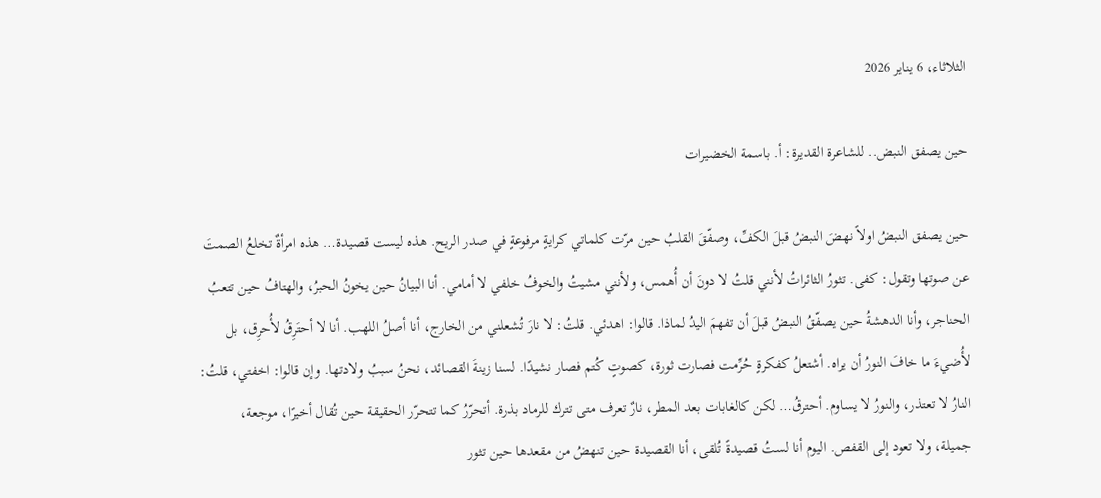الثلاثاء، 6 يناير 2026

حين يصفق النبض.. للشاعرة القديرة: أ. باسمة الخضيرات

حين يصفق النبضُ اولاً نهضَ النبضُ قبلَ الكفِّ، وصفّقَ القلبُ حين مرّت كلماتي كرايةٍ مرفوعةٍ في صدر الريح. هذه ليست قصيدة… هذه امرأةٌ تخلعُ الصمتَ عن صوتها وتقول: كفى. تثورُ الثائراتُ لأنني قلتُ لا دونَ أن أُهمس، ولأنني مشيتُ والخوفُ خلفي لا أمامي. أنا البيانُ حين يخونُ الحبرُ، والهتافُ حين تتعبُ الحناجر، وأنا الدهشةُ حين يصفّقُ النبضُ قبلَ أن تفهمَ اليدُ لماذا. قالوا: اهدئي. قلتُ: لا نارَ تُشعلني من الخارج، أنا أصلُ اللهب. أنا لا أحتَرِقُ لأُحرِق، بل لأُضيءَ ما خافَ النورُ أن يراه. أشتعلُ كفكرةٍ حُرِّمت فصارت ثورة، كصوتٍ كُتم فصار نشيدًا. لسنا زينةَ القصائد، نحنُ سببُ ولادتها. وإن قالوا: اخفتي، قلتُ: النارُ لا تعتذر، والنورُ لا يساوم. أحترقُ… لكن كالغابات بعد المطر، نارٌ تعرف متى تترك للرماد بذرة. أتحرّرُ كما تتحرّر الحقيقة حين تُقال أخيرًا، موجعة، جميلة، ولا تعود إلى القفص. اليوم أنا لستُ قصيدةً تُلقى، أنا القصيدة حين تنهضُ من مقعدها حين تثور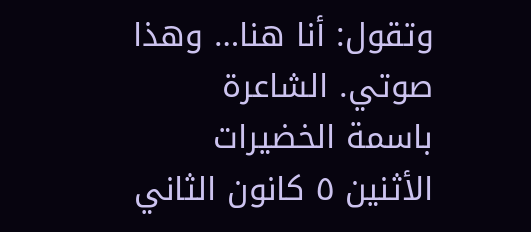وتقول: أنا هنا… وهذا صوتي. الشاعرة باسمة الخضيرات الأثنين ٥ كانون الثاني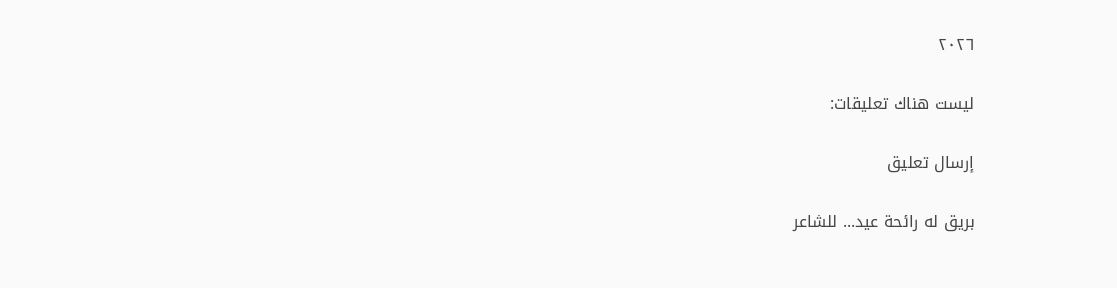٢٠٢٦

ليست هناك تعليقات:

إرسال تعليق

بريق له رائحة عيد... للشاعر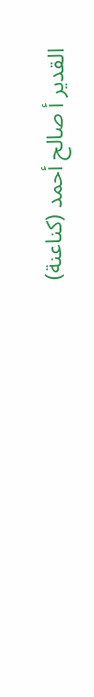القدير أ صالح أحمد (كناعنة)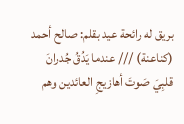بريق له رائحة عيد بقلم: صالح أحمد (كناعنة) /// عندما يَدُقُ جُدرانَ قلبِيَ صَوتَ أهازيجِ العائدين وهم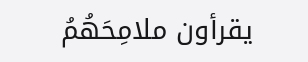يقرأون ملامِحَهُمُ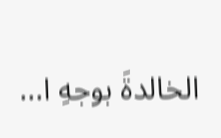الخالدةَ بوجهِ ا...